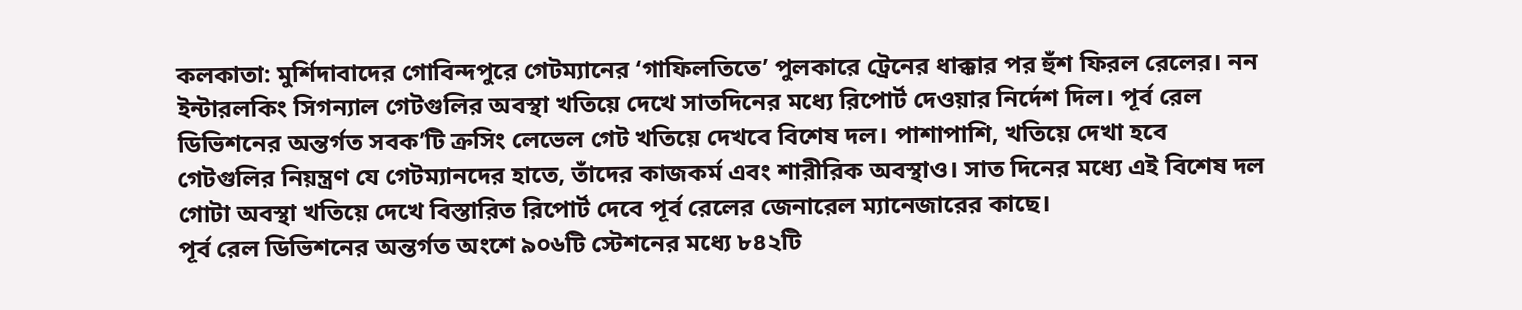কলকাতা: মুর্শিদাবাদের গোবিন্দপুরে গেটম্যানের ‘গাফিলতিতে’ পুলকারে ট্রেনের ধাক্কার পর হুঁশ ফিরল রেলের। নন ইন্টারলকিং সিগন্যাল গেটগুলির অবস্থা খতিয়ে দেখে সাতদিনের মধ্যে রিপোর্ট দেওয়ার নির্দেশ দিল। পূর্ব রেল ডিভিশনের অন্তর্গত সবক’টি ক্রসিং লেভেল গেট খতিয়ে দেখবে বিশেষ দল। পাশাপাশি, খতিয়ে দেখা হবে গেটগুলির নিয়ন্ত্রণ যে গেটম্যানদের হাতে, তাঁদের কাজকর্ম এবং শারীরিক অবস্থাও। সাত দিনের মধ্যে এই বিশেষ দল গোটা অবস্থা খতিয়ে দেখে বিস্তারিত রিপোর্ট দেবে পূর্ব রেলের জেনারেল ম্যানেজারের কাছে।
পূর্ব রেল ডিভিশনের অন্তর্গত অংশে ৯০৬টি স্টেশনের মধ্যে ৮৪২টি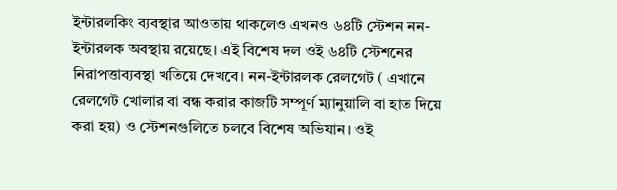ইন্টারলকিং ব্যবস্থার আওতায় থাকলেও এখনও ৬৪টি স্টেশন নন-ইন্টারলক অবস্থায় রয়েছে। এই বিশেষ দল ওই ৬৪টি স্টেশনের নিরাপত্তাব্যবস্থা খতিয়ে দেখবে। নন-ইন্টারলক রেলগেট ( এখানে রেলগেট খোলার বা বন্ধ করার কাজটি সম্পূর্ণ ম্যানুয়ালি বা হাত দিয়ে করা হয়) ও স্টেশনগুলিতে চলবে বিশেষ অভিযান। ওই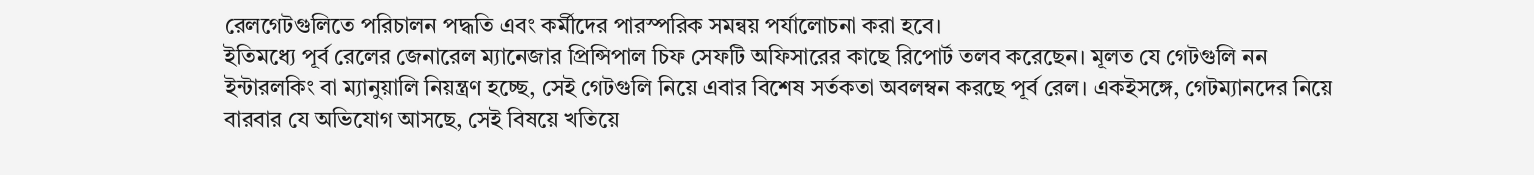রেলগেটগুলিতে পরিচালন পদ্ধতি এবং কর্মীদের পারস্পরিক সমন্বয় পর্যালোচনা করা হবে।
ইতিমধ্যে পূর্ব রেলের জেনারেল ম্যানেজার প্রিন্সিপাল চিফ সেফটি অফিসারের কাছে রিপোর্ট তলব করেছেন। মূলত যে গেটগুলি নন ইন্টারলকিং বা ম্যানুয়ালি নিয়ন্ত্রণ হচ্ছে, সেই গেটগুলি নিয়ে এবার বিশেষ সর্তকতা অবলম্বন করছে পূর্ব রেল। একইসঙ্গে, গেটম্যানদের নিয়ে বারবার যে অভিযোগ আসছে, সেই বিষয়ে খতিয়ে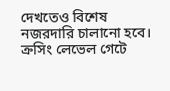দেখতেও বিশেষ নজরদারি চালানো হবে। ক্রসিং লেভেল গেটে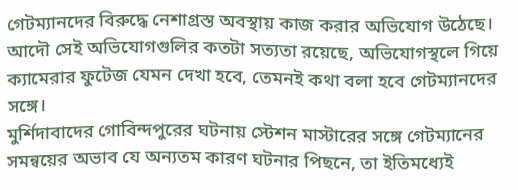গেটম্যানদের বিরুদ্ধে নেশাগ্রস্ত অবস্থায় কাজ করার অভিযোগ উঠেছে। আদৌ সেই অভিযোগগুলির কতটা সত্যতা রয়েছে, অভিযোগস্থলে গিয়ে ক্যামেরার ফুটেজ যেমন দেখা হবে, তেমনই কথা বলা হবে গেটম্যানদের সঙ্গে।
মুর্শিদাবাদের গোবিন্দপুরের ঘটনায় স্টেশন মাস্টারের সঙ্গে গেটম্যানের সমন্বয়ের অভাব যে অন্যতম কারণ ঘটনার পিছনে, তা ইতিমধ্যেই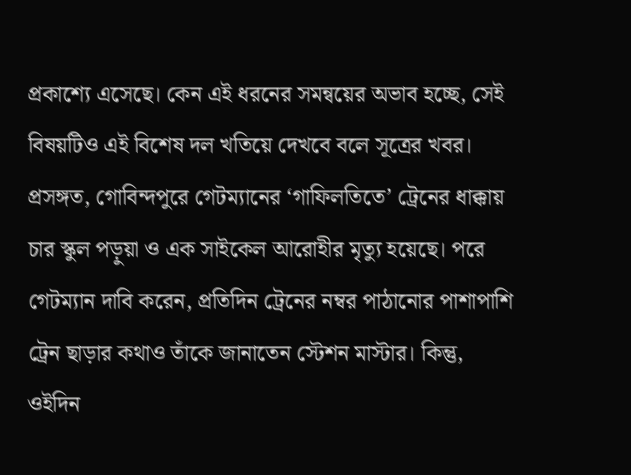প্রকাশ্যে এসেছে। কেন এই ধরনের সমন্বয়ের অভাব হচ্ছে, সেই বিষয়টিও এই বিশেষ দল খতিয়ে দেখবে বলে সূত্রের খবর।
প্রসঙ্গত, গোবিন্দপুরে গেটম্যানের ‘গাফিলতিতে’ ট্রেনের ধাক্কায় চার স্কুল পড়ুয়া ও এক সাইকেল আরোহীর মৃত্যু হয়েছে। পরে গেটম্যান দাবি করেন, প্রতিদিন ট্রেনের নম্বর পাঠানোর পাশাপাশি ট্রেন ছাড়ার কথাও তাঁকে জানাতেন স্টেশন মাস্টার। কিন্তু, ওইদিন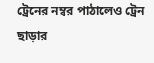ট্রেনের নম্বর পাঠালেও ট্রেন ছাড়ার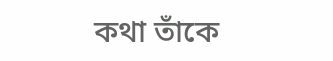কথা তাঁকে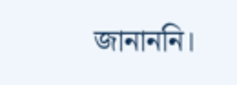জানাননি।